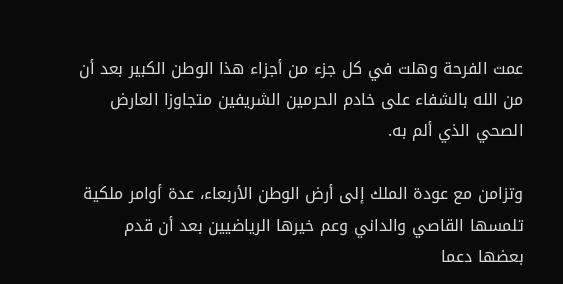عمت الفرحة وهلت في كل جزء من أجزاء هذا الوطن الكبير بعد أن من الله بالشفاء على خادم الحرمين الشريفين متجاوزا العارض الصحي الذي ألم به.

وتزامن مع عودة الملك إلى أرض الوطن الأربعاء، عدة أوامر ملكية تلمسها القاصي والداني وعم خيرها الرياضيين بعد أن قدم بعضها دعما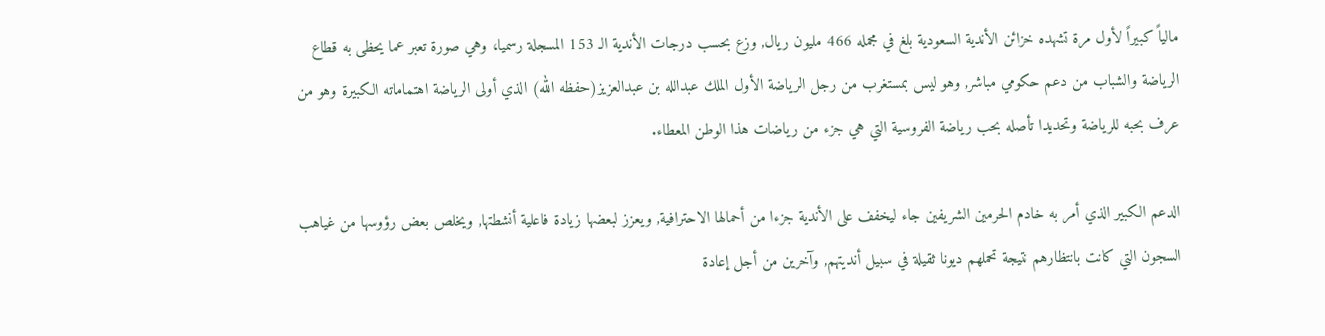مالياً كبيراً لأول مرة تشهده خزائن الأندية السعودية بلغ في مجمله 466 مليون ريال, وزع بحسب درجات الأندية الـ 153 المسجلة رسميا، وهي صورة تعبر عما يحظى به قطاع الرياضة والشباب من دعم حكومي مباشر, وهو ليس بمستغرب من رجل الرياضة الأول الملك عبدالله بن عبدالعزيز(حفظه الله) الذي أولى الرياضة اهتماماته الكبيرة وهو من عرف بحبه للرياضة وتحديدا تأصله بحب رياضة الفروسية التي هي جزء من رياضات هذا الوطن المعطاء.

الدعم الكبير الذي أمر به خادم الحرمين الشريفين جاء ليخفف على الأندية جزءا من أحمالها الاحترافية, ويعزز لبعضها زيادة فاعلية أنشطتها, ويخلص بعض رؤوسها من غياهب السجون التي كانت بانتظارهم نتيجة تحملهم ديونا ثقيلة في سبيل أنديتهم, وآخرين من أجل إعادة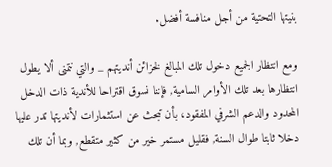بنيتها التحتية من أجل منافسة أفضل.

ومع انتظار الجميع دخول تلك المبالغ لخزائن أنديتهم _ والتي نتمنى ألا يطول انتظارها بعد تلك الأوامر السامية, فإننا نسوق اقتراحا للأندية ذات الدخل المحدود والدعم الشرفي المفقود، بأن تبحث عن استثمارات لأنديتها تدر عليها دخلا ثابتا طوال السنة, فقليل مستمر خير من كثير متقطع, وبما أن تلك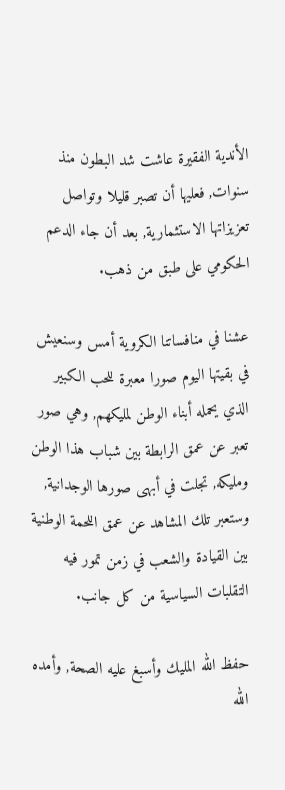الأندية الفقيرة عاشت شد البطون منذ سنوات, فعليها أن تصبر قليلا وتواصل تعزيزاتها الاستثمارية, بعد أن جاء الدعم الحكومي على طبق من ذهب.

عشنا في منافساتنا الكروية أمس وسنعيش في بقيتها اليوم صورا معبرة للحب الكبير الذي يحمله أبناء الوطن لمليكهم, وهي صور تعبر عن عمق الرابطة بين شباب هذا الوطن ومليكه, تجلت في أبهى صورها الوجدانية, وستعبر تلك المشاهد عن عمق اللحمة الوطنية بين القيادة والشعب في زمن تمور فيه التقلبات السياسية من كل جانب.

حفظ الله المليك وأسبغ عليه الصحة, وأمده الله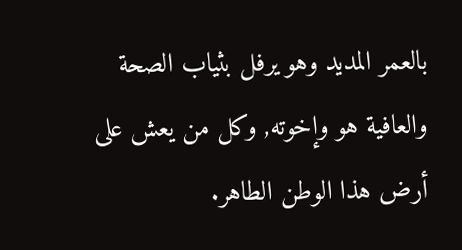بالعمر المديد وهو يرفل بثياب الصحة والعافية هو وإخوته, وكل من يعش على أرض هذا الوطن الطاهر.